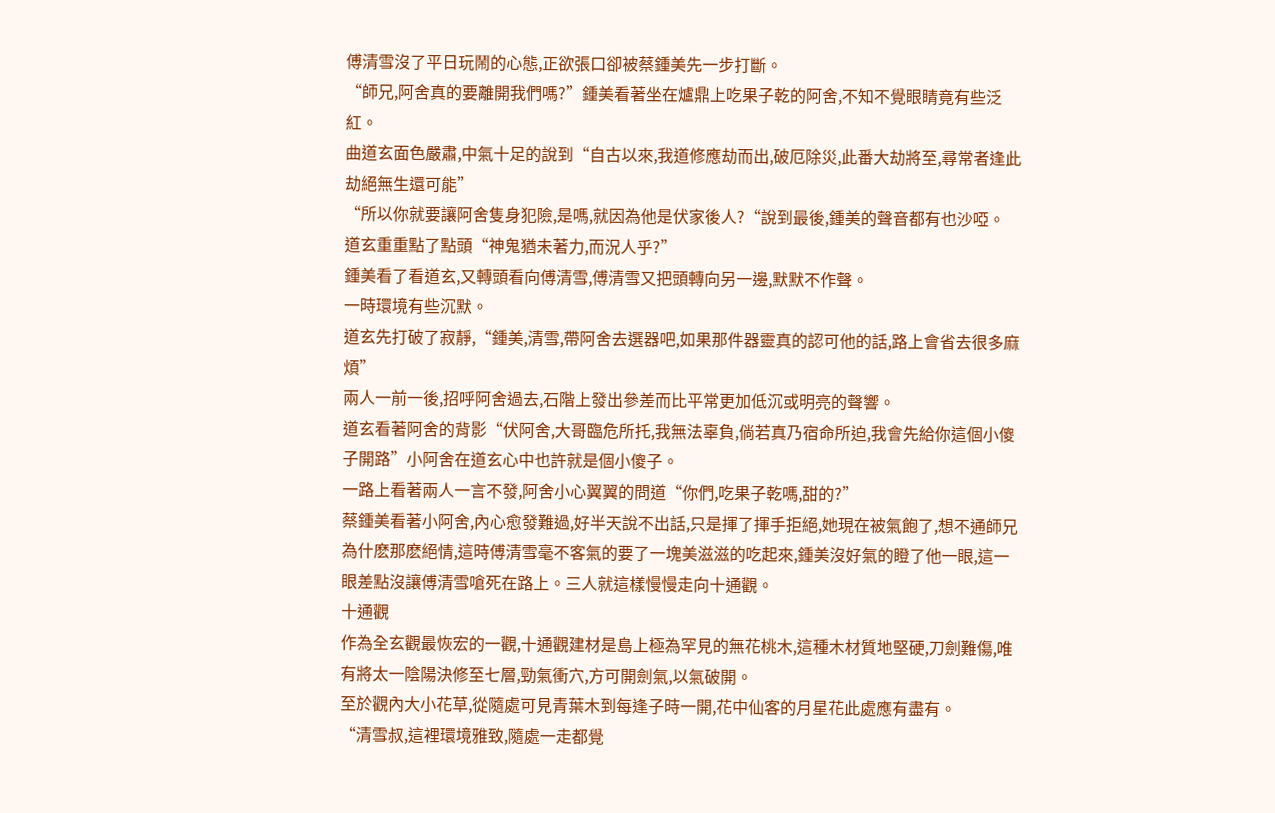傅清雪沒了平日玩鬧的心態,正欲張口卻被蔡鍾美先一步打斷。
“師兄,阿舍真的要離開我們嗎?”鍾美看著坐在爐鼎上吃果子乾的阿舍,不知不覺眼睛竟有些泛紅。
曲道玄面色嚴肅,中氣十足的說到“自古以來,我道修應劫而出,破厄除災,此番大劫將至,尋常者逢此劫絕無生還可能”
“所以你就要讓阿舍隻身犯險,是嗎,就因為他是伏家後人?“說到最後,鍾美的聲音都有也沙啞。
道玄重重點了點頭“神鬼猶未著力,而況人乎?”
鍾美看了看道玄,又轉頭看向傅清雪,傅清雪又把頭轉向另一邊,默默不作聲。
一時環境有些沉默。
道玄先打破了寂靜,“鍾美,清雪,帶阿舍去選器吧,如果那件器靈真的認可他的話,路上會省去很多麻煩”
兩人一前一後,招呼阿舍過去,石階上發出參差而比平常更加低沉或明亮的聲響。
道玄看著阿舍的背影“伏阿舍,大哥臨危所托,我無法辜負,倘若真乃宿命所迫,我會先給你這個小傻子開路”小阿舍在道玄心中也許就是個小傻子。
一路上看著兩人一言不發,阿舍小心翼翼的問道“你們,吃果子乾嗎,甜的?”
蔡鍾美看著小阿舍,內心愈發難過,好半天說不出話,只是揮了揮手拒絕,她現在被氣飽了,想不通師兄為什麽那麽絕情,這時傅清雪毫不客氣的要了一塊美滋滋的吃起來,鍾美沒好氣的瞪了他一眼,這一眼差點沒讓傅清雪嗆死在路上。三人就這樣慢慢走向十通觀。
十通觀
作為全玄觀最恢宏的一觀,十通觀建材是島上極為罕見的無花桃木,這種木材質地堅硬,刀劍難傷,唯有將太一陰陽決修至七層,勁氣衝穴,方可開劍氣,以氣破開。
至於觀內大小花草,從隨處可見青葉木到每逢子時一開,花中仙客的月星花此處應有盡有。
“清雪叔,這裡環境雅致,隨處一走都覺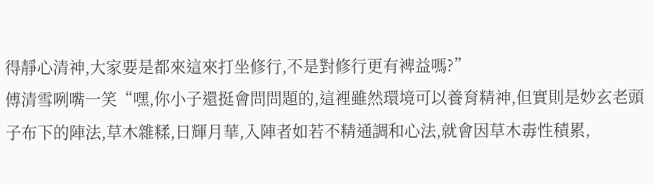得靜心清神,大家要是都來這來打坐修行,不是對修行更有裨益嗎?”
傅清雪咧嘴一笑“嘿,你小子還挺會問問題的,這裡雖然環境可以養育精神,但實則是妙玄老頭子布下的陣法,草木雜糅,日輝月華,入陣者如若不精通調和心法,就會因草木毒性積累,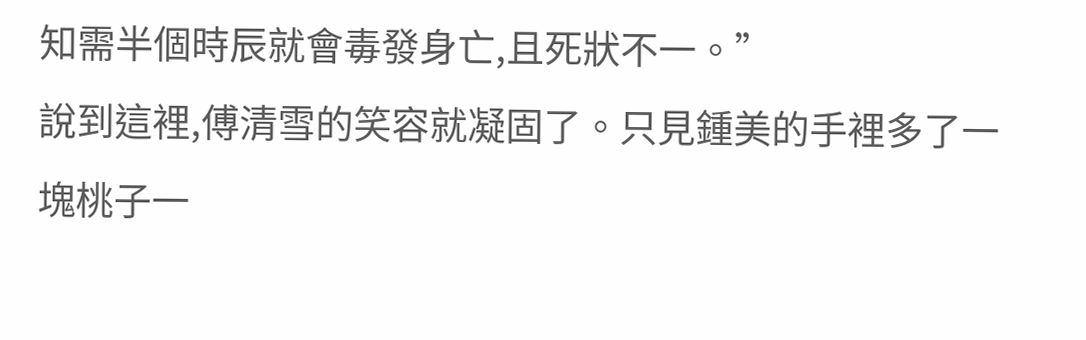知需半個時辰就會毒發身亡,且死狀不一。”
說到這裡,傅清雪的笑容就凝固了。只見鍾美的手裡多了一塊桃子一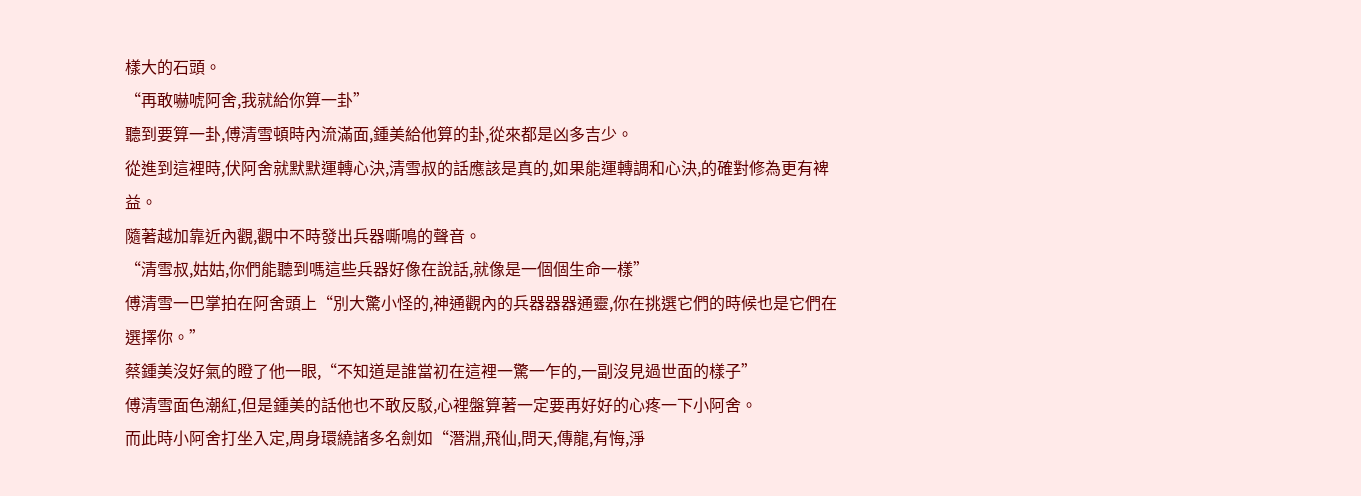樣大的石頭。
“再敢嚇唬阿舍,我就給你算一卦”
聽到要算一卦,傅清雪頓時內流滿面,鍾美給他算的卦,從來都是凶多吉少。
從進到這裡時,伏阿舍就默默運轉心決,清雪叔的話應該是真的,如果能運轉調和心決,的確對修為更有裨益。
隨著越加靠近內觀,觀中不時發出兵器嘶鳴的聲音。
“清雪叔,姑姑,你們能聽到嗎這些兵器好像在說話,就像是一個個生命一樣”
傅清雪一巴掌拍在阿舍頭上“別大驚小怪的,神通觀內的兵器器器通靈,你在挑選它們的時候也是它們在選擇你。”
蔡鍾美沒好氣的瞪了他一眼,“不知道是誰當初在這裡一驚一乍的,一副沒見過世面的樣子”
傅清雪面色潮紅,但是鍾美的話他也不敢反駁,心裡盤算著一定要再好好的心疼一下小阿舍。
而此時小阿舍打坐入定,周身環繞諸多名劍如“潛淵,飛仙,問天,傳龍,有悔,淨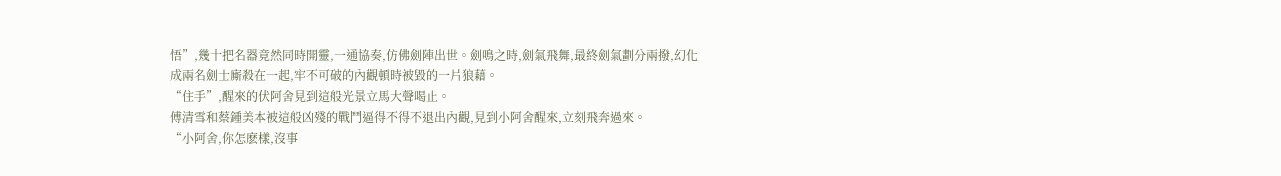悟”,幾十把名器竟然同時開靈,一通協奏,仿佛劍陣出世。劍鳴之時,劍氣飛舞,最終劍氣劃分兩撥,幻化成兩名劍士廝殺在一起,牢不可破的內觀頓時被毀的一片狼藉。
“住手”,醒來的伏阿舍見到這般光景立馬大聲喝止。
傅清雪和蔡鍾美本被這般凶殘的戰鬥逼得不得不退出內觀,見到小阿舍醒來,立刻飛奔過來。
“小阿舍,你怎麽樣,沒事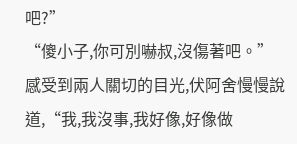吧?”
“傻小子,你可別嚇叔,沒傷著吧。”
感受到兩人關切的目光,伏阿舍慢慢說道,“我,我沒事,我好像,好像做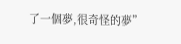了一個夢,很奇怪的夢”